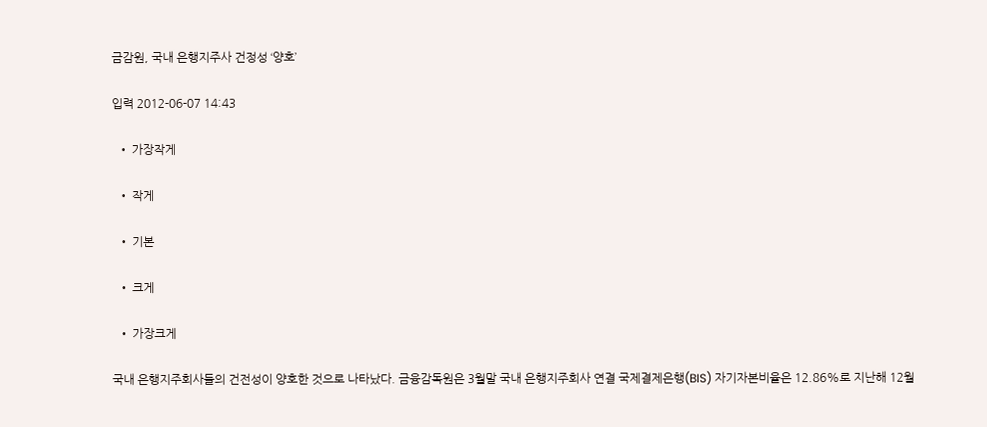금감원, 국내 은행지주사 건정성 ‘양호’

입력 2012-06-07 14:43

  • 가장작게

  • 작게

  • 기본

  • 크게

  • 가장크게

국내 은행지주회사들의 건전성이 양호한 것으로 나타났다. 금융감독원은 3월말 국내 은행지주회사 연결 국제결제은행(BIS) 자기자본비율은 12.86%로 지난해 12월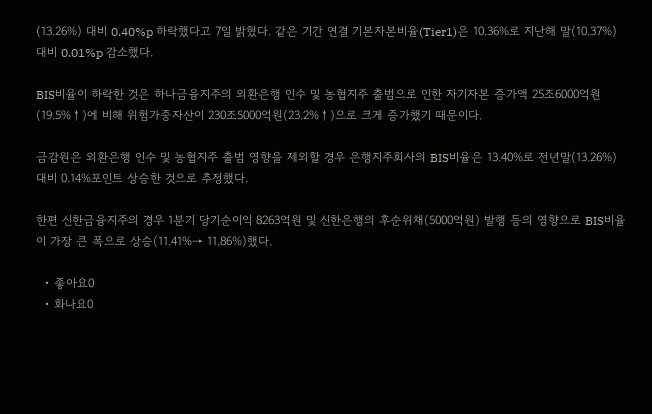(13.26%) 대비 0.40%p 하락했다고 7일 밝혔다. 같은 기간 연결 기본자본비율(Tier1)은 10.36%로 지난해 말(10.37%) 대비 0.01%p 감소했다.

BIS비율이 하락한 것은 하나금융지주의 외환은행 인수 및 농협지주 출범으로 인한 자기자본 증가액 25조6000억원(19.5%↑)에 비해 위험가중자산이 230조5000억원(23.2%↑)으로 크게 증가했기 때문이다.

금감원은 외환은행 인수 및 농협지주 출범 영향을 제외할 경우 은행지주회사의 BIS비율은 13.40%로 전년말(13.26%) 대비 0.14%포인트 상승한 것으로 추정했다.

한편 신한금융지주의 경우 1분기 당기순이익 8263억원 및 신한은행의 후순위채(5000억원) 발행 등의 영향으로 BIS비율이 가장 큰 폭으로 상승(11.41%→ 11.86%)했다.

  • 좋아요0
  • 화나요0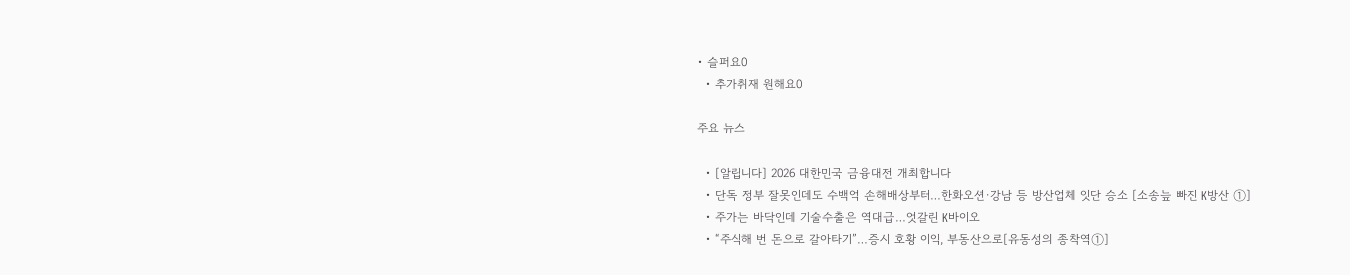• 슬퍼요0
  • 추가취재 원해요0

주요 뉴스

  • [알립니다] 2026 대한민국 금융대전 개최합니다
  • 단독 정부 잘못인데도 수백억 손해배상부터…한화오션·강남 등 방산업체 잇단 승소 [소송늪 빠진 K방산 ①]
  • 주가는 바닥인데 기술수출은 역대급…엇갈린 K바이오
  • “주식해 번 돈으로 갈아타기”…증시 호황 이익, 부동산으로[유동성의 종착역①]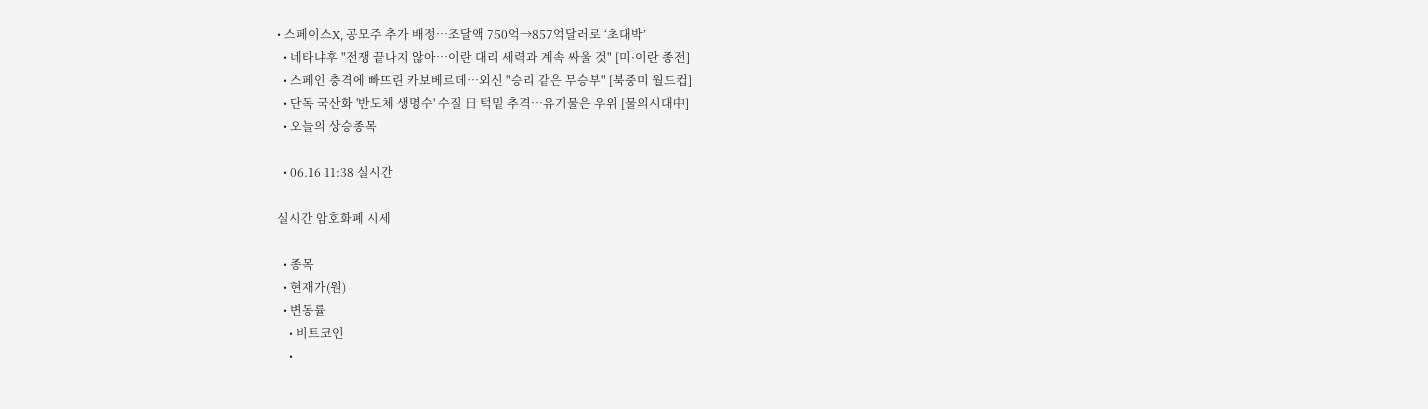• 스페이스X, 공모주 추가 배정…조달액 750억→857억달러로 ‘초대박’
  • 네타냐후 "전쟁 끝나지 않아⋯이란 대리 세력과 계속 싸울 것" [미·이란 종전]
  • 스페인 충격에 빠뜨린 카보베르데…외신 "승리 같은 무승부" [북중미 월드컵]
  • 단독 국산화 '반도체 생명수' 수질 日 턱밑 추격…유기물은 우위 [물의시대中]
  • 오늘의 상승종목

  • 06.16 11:38 실시간

실시간 암호화폐 시세

  • 종목
  • 현재가(원)
  • 변동률
    • 비트코인
    •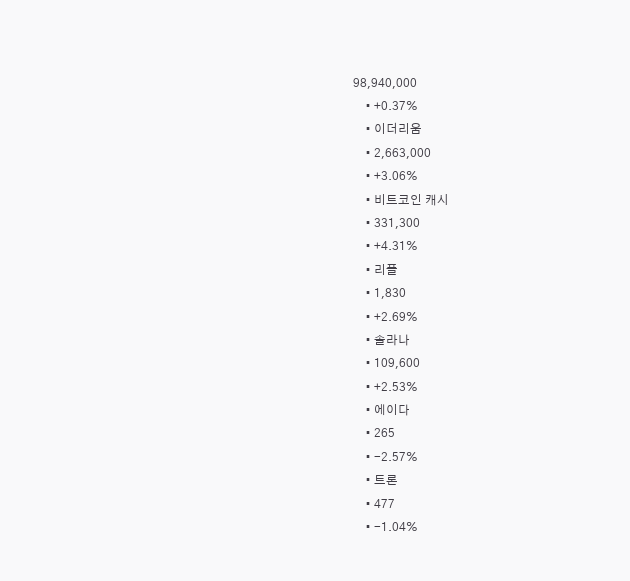98,940,000
    • +0.37%
    • 이더리움
    • 2,663,000
    • +3.06%
    • 비트코인 캐시
    • 331,300
    • +4.31%
    • 리플
    • 1,830
    • +2.69%
    • 솔라나
    • 109,600
    • +2.53%
    • 에이다
    • 265
    • -2.57%
    • 트론
    • 477
    • -1.04%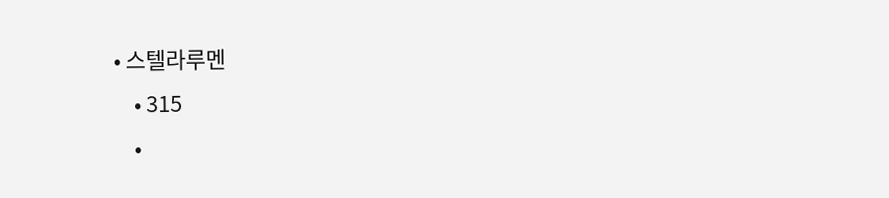• 스텔라루멘
    • 315
    •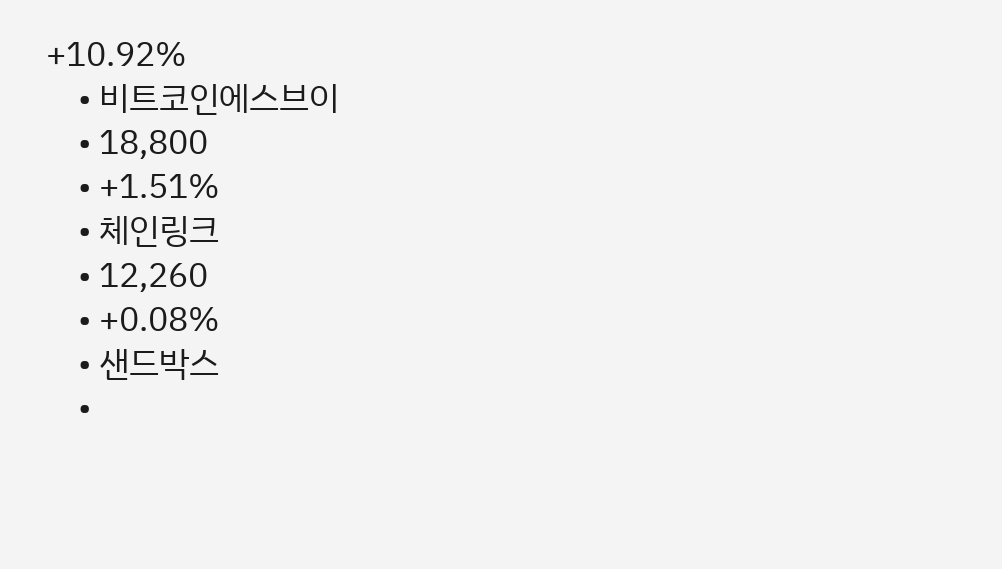+10.92%
    • 비트코인에스브이
    • 18,800
    • +1.51%
    • 체인링크
    • 12,260
    • +0.08%
    • 샌드박스
    •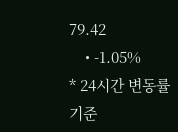79.42
    • -1.05%
* 24시간 변동률 기준